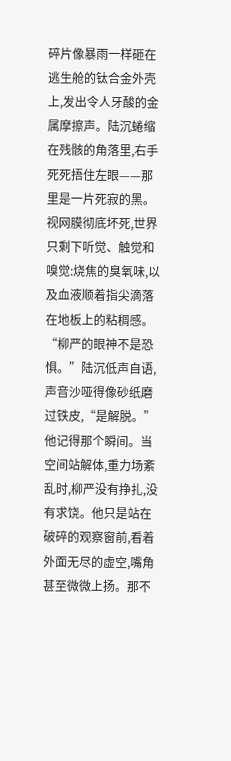碎片像暴雨一样砸在逃生舱的钛合金外壳上,发出令人牙酸的金属摩擦声。陆沉蜷缩在残骸的角落里,右手死死捂住左眼——那里是一片死寂的黑。视网膜彻底坏死,世界只剩下听觉、触觉和嗅觉:烧焦的臭氧味,以及血液顺着指尖滴落在地板上的粘稠感。
“柳严的眼神不是恐惧。”陆沉低声自语,声音沙哑得像砂纸磨过铁皮,“是解脱。”
他记得那个瞬间。当空间站解体,重力场紊乱时,柳严没有挣扎,没有求饶。他只是站在破碎的观察窗前,看着外面无尽的虚空,嘴角甚至微微上扬。那不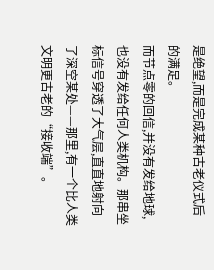是绝望,而是完成某种古老仪式后的满足。
而节点零的回信,并没有发给地球,也没有发给任何人类机构。那串坐标信号穿透了大气层,直直地射向了深空某处——那里,有一个比人类文明更古老的“接收端”。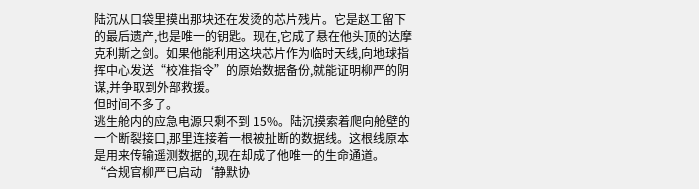陆沉从口袋里摸出那块还在发烫的芯片残片。它是赵工留下的最后遗产,也是唯一的钥匙。现在,它成了悬在他头顶的达摩克利斯之剑。如果他能利用这块芯片作为临时天线,向地球指挥中心发送“校准指令”的原始数据备份,就能证明柳严的阴谋,并争取到外部救援。
但时间不多了。
逃生舱内的应急电源只剩不到 15%。陆沉摸索着爬向舱壁的一个断裂接口,那里连接着一根被扯断的数据线。这根线原本是用来传输遥测数据的,现在却成了他唯一的生命通道。
“合规官柳严已启动‘静默协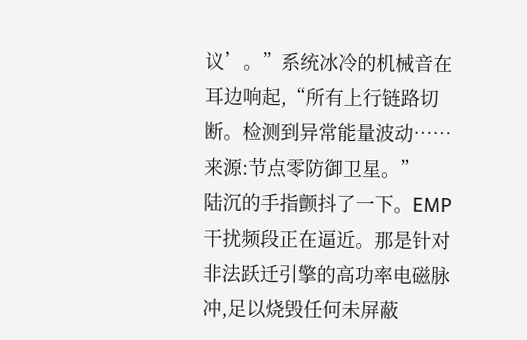议’。”系统冰冷的机械音在耳边响起,“所有上行链路切断。检测到异常能量波动……来源:节点零防御卫星。”
陆沉的手指颤抖了一下。EMP干扰频段正在逼近。那是针对非法跃迁引擎的高功率电磁脉冲,足以烧毁任何未屏蔽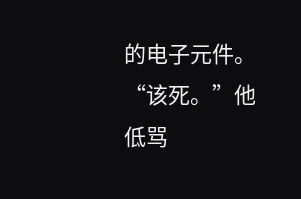的电子元件。
“该死。”他低骂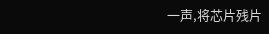一声,将芯片残片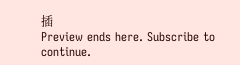插
Preview ends here. Subscribe to continue.